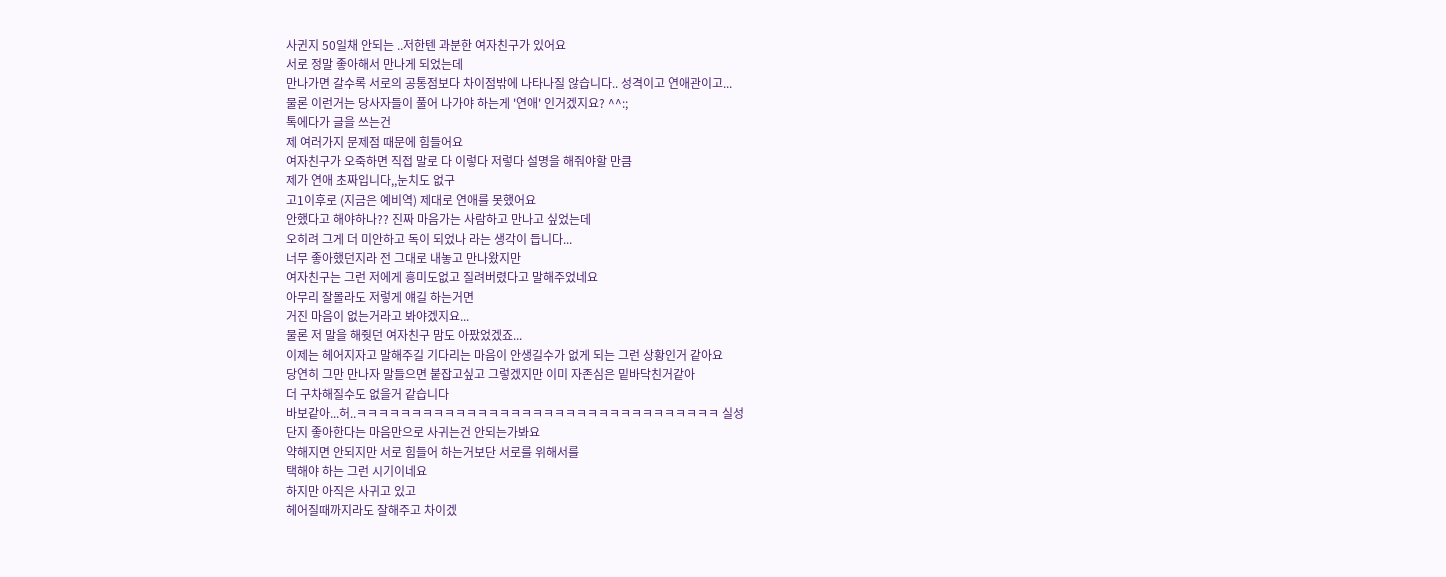사귄지 50일채 안되는 ..저한텐 과분한 여자친구가 있어요
서로 정말 좋아해서 만나게 되었는데
만나가면 갈수록 서로의 공통점보다 차이점밖에 나타나질 않습니다.. 성격이고 연애관이고...
물론 이런거는 당사자들이 풀어 나가야 하는게 '연애' 인거겠지요? ^^:;
톡에다가 글을 쓰는건
제 여러가지 문제점 때문에 힘들어요
여자친구가 오죽하면 직접 말로 다 이렇다 저렇다 설명을 해줘야할 만큼
제가 연애 초짜입니다,,눈치도 없구
고1이후로 (지금은 예비역) 제대로 연애를 못했어요
안했다고 해야하나?? 진짜 마음가는 사람하고 만나고 싶었는데
오히려 그게 더 미안하고 독이 되었나 라는 생각이 듭니다...
너무 좋아했던지라 전 그대로 내놓고 만나왔지만
여자친구는 그런 저에게 흥미도없고 질려버렸다고 말해주었네요
아무리 잘몰라도 저렇게 얘길 하는거면
거진 마음이 없는거라고 봐야겠지요...
물론 저 말을 해줫던 여자친구 맘도 아팠었겠죠...
이제는 헤어지자고 말해주길 기다리는 마음이 안생길수가 없게 되는 그런 상황인거 같아요
당연히 그만 만나자 말들으면 붙잡고싶고 그렇겠지만 이미 자존심은 밑바닥친거같아
더 구차해질수도 없을거 같습니다
바보같아...허..ㅋㅋㅋㅋㅋㅋㅋㅋㅋㅋㅋㅋㅋㅋㅋㅋㅋㅋㅋㅋㅋㅋㅋㅋㅋㅋㅋㅋㅋㅋㅋㅋㅋ 실성
단지 좋아한다는 마음만으로 사귀는건 안되는가봐요
약해지면 안되지만 서로 힘들어 하는거보단 서로를 위해서를
택해야 하는 그런 시기이네요
하지만 아직은 사귀고 있고
헤어질때까지라도 잘해주고 차이겠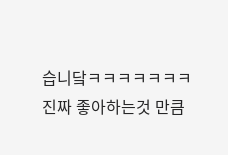습니닼ㅋㅋㅋㅋㅋㅋㅋ
진짜 좋아하는것 만큼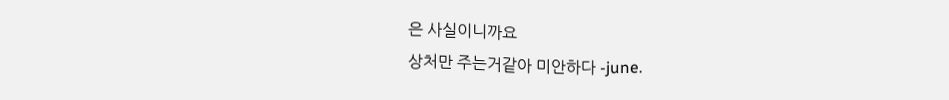은 사실이니까요
상처만 주는거같아 미안하다 -june.